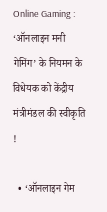Online Gaming : ‘ऑनलाइन मनी गेमिंग’ के नियमन के विधेयक को केंद्रीय मंत्रीमंडल की स्वीकृति !

  • ‘ऑनलाइन गेम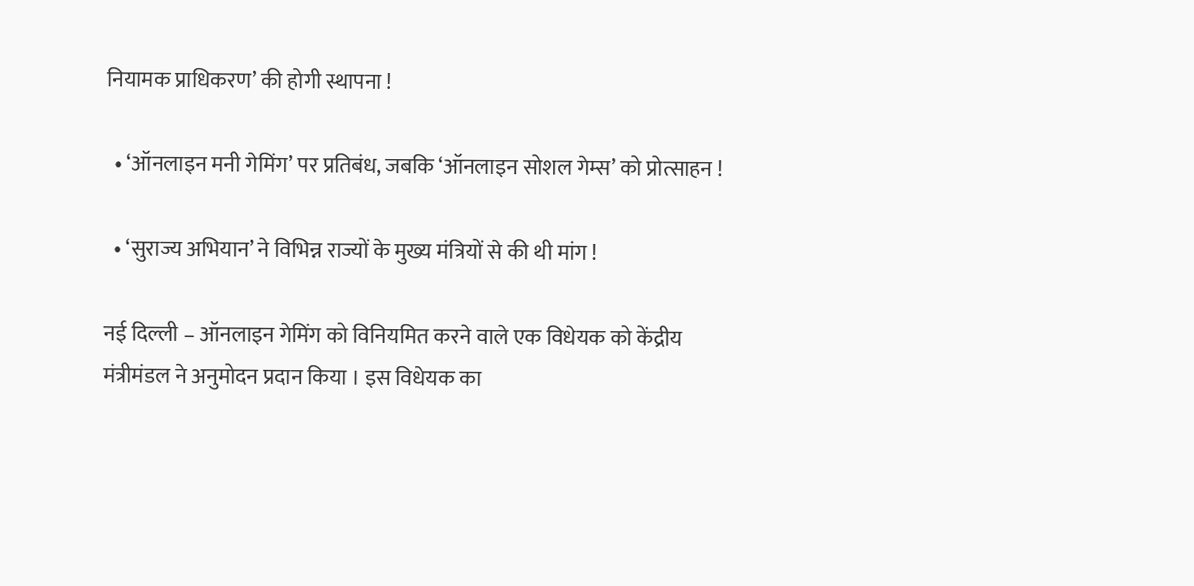नियामक प्राधिकरण’ की होगी स्थापना !

  • ‘ऑनलाइन मनी गेमिंग’ पर प्रतिबंध, जबकि ‘ऑनलाइन सोशल गेम्स’ को प्रोत्साहन !

  • ‘सुराज्य अभियान’ ने विभिन्न राज्यों के मुख्य मंत्रियों से की थी मांग !

नई दिल्ली – ऑनलाइन गेमिंग को विनियमित करने वाले एक विधेयक को केंद्रीय मंत्रीमंडल ने अनुमोदन प्रदान किया । इस विधेयक का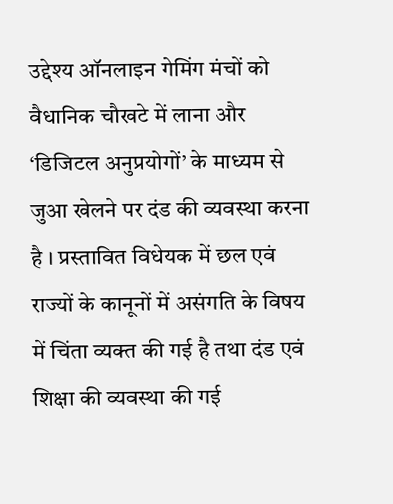उद्देश्य ऑनलाइन गेमिंग मंचों को वैधानिक चौखटे में लाना और ‘डिजिटल अनुप्रयोगों’ के माध्यम से जुआ खेलने पर दंड की व्यवस्था करना है । प्रस्तावित विधेयक में छल एवं राज्यों के कानूनों में असंगति के विषय में चिंता व्यक्त की गई है तथा दंड एवं शिक्षा की व्यवस्था की गई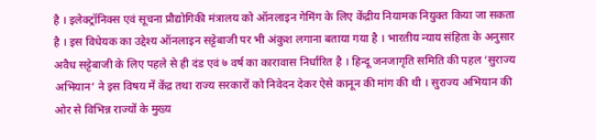है । इलेक्ट्रॉनिक्स एवं सूचना प्रौद्योगिकी मंत्रालय को ऑनलाइन गेमिंग के लिए केंद्रीय नियामक नियुक्त किया जा सकता है । इस विधेयक का उद्देश्य ऑनलाइन सट्टेबाजी पर भी अंकुश लगाना बताया गया है । भारतीय न्याय संहिता के अनुसार अवैध सट्टेबाजी के लिए पहले से ही दंड एवं ७ वर्ष का कारावास निर्धारित है । हिन्दू जनजागृति समिति की पहल ‘सुराज्य अभियान’ ने इस विषय में केंद्र तथा राज्य सरकारों को निवेदन देकर ऐसे कानून की मांग की थी । सुराज्य अभियान की ओर से विभिन्न राज्यों के मुख्य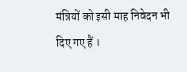मंत्रियों को इसी माह निवेदन भी दिए गए हैं ।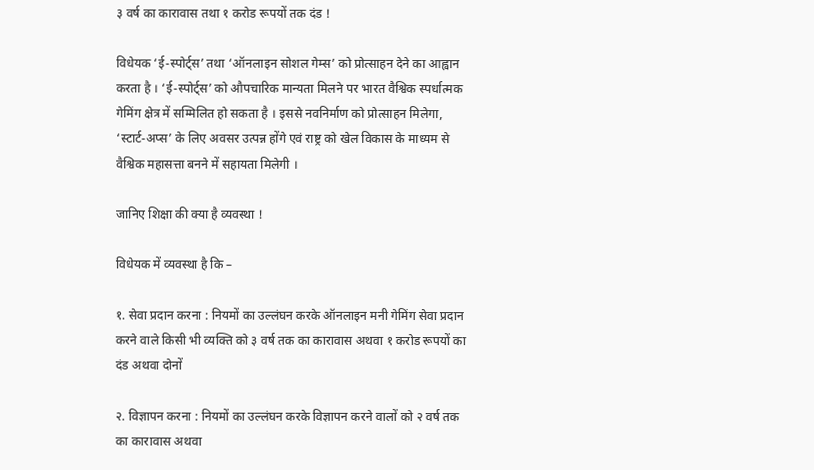३ वर्ष का कारावास तथा १ करोड रूपयों तक दंड !

विधेयक ‘ई-स्पोर्ट्स’ तथा ‘ऑनलाइन सोशल गेम्स’ को प्रोत्साहन देने का आह्वान करता है । ‘ई-स्पोर्ट्स’ को औपचारिक मान्यता मिलने पर भारत वैश्विक स्पर्धात्मक गेमिंग क्षेत्र में सम्मिलित हो सकता है । इससे नवनिर्माण को प्रोत्साहन मिलेगा, ‘स्टार्ट-अप्स’ के लिए अवसर उत्पन्न होंगे एवं राष्ट्र को खेल विकास के माध्यम से वैश्विक महासत्ता बनने में सहायता मिलेगी ।

जानिए शिक्षा की क्या है व्यवस्था !

विधेयक में व्यवस्था है कि –

१. सेवा प्रदान करना : नियमों का उल्लंघन करके ऑनलाइन मनी गेमिंग सेवा प्रदान करने वाले किसी भी व्यक्ति को ३ वर्ष तक का कारावास अथवा १ करोड रूपयों का दंड अथवा दोनों

२. विज्ञापन करना : नियमों का उल्लंघन करके विज्ञापन करने वालों को २ वर्ष तक का कारावास अथवा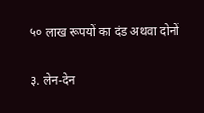५० लाख रूपयों का दंड अथवा दोनों

३. लेन-देन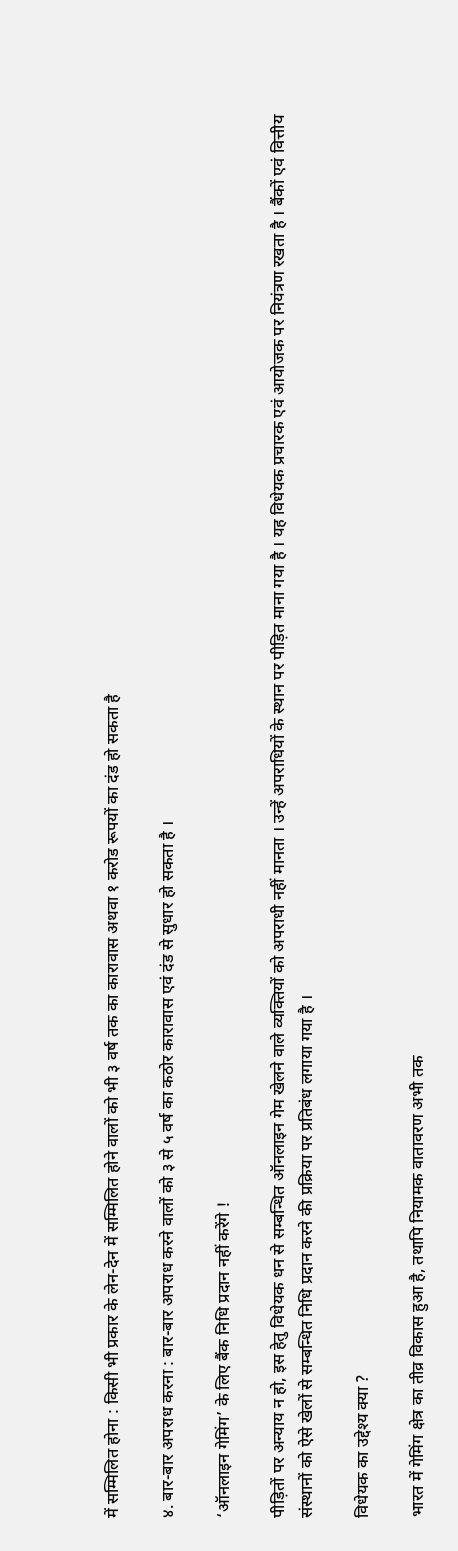में सम्मिलित होना : किसी भी प्रकार के लेन-देन में सम्मिलित होने वालों को भी ३ वर्ष तक का कारावास अथवा १ करोड रूपयों का दंड हो सकता है

४. बार-बार अपराध करना : बार-बार अपराध करने वालों को ३ से ५ वर्ष का कठोर कारावास एवं दंड से सुधार हो सकता है ।

‘ऑनलाइन गेमिंग’ के लिए बैंक निधि प्रदान नहीं करेंगे !

पीड़ितों पर अन्याय न हो, इस हेतु विधेयक धन से सम्बन्धित ऑनलाइन गेम खेलने वाले व्यक्तियों को अपराधी नहीं मानता । उन्हें अपराधियों के स्थान पर पीड़ित माना गया है । यह विधेयक प्रचारक एवं आयोजक पर नियंत्रण रखता है । बैंकों एवं वित्तीय संस्थानों को ऐसे खेलों से सम्बन्धित निधि प्रदान करने की प्रक्रिया पर प्रतिबंध लगाया गया है ।

विधेयक का उद्देश्य क्या ?

भारत में गेमिंग क्षेत्र का तीव्र विकास हुआ है, तथापि नियामक वातावरण अभी तक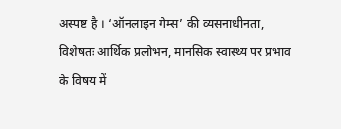अस्पष्ट है । ‘ऑनलाइन गेम्स’ की व्यसनाधीनता, विशेषतः आर्थिक प्रलोभन, मानसिक स्वास्थ्य पर प्रभाव के विषय में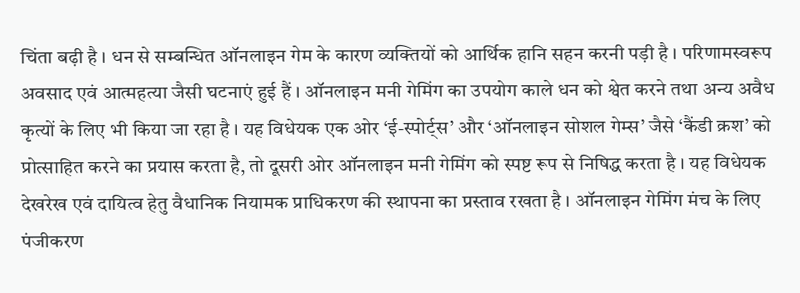चिंता बढ़ी है । धन से सम्बन्धित ऑनलाइन गेम के कारण व्यक्तियों को आर्थिक हानि सहन करनी पड़ी है । परिणामस्वरूप अवसाद एवं आत्महत्या जैसी घटनाएं हुई हैं । ऑनलाइन मनी गेमिंग का उपयोग काले धन को श्वेत करने तथा अन्य अवैध कृत्यों के लिए भी किया जा रहा है । यह विधेयक एक ओर ‘ई-स्पोर्ट्स’ और ‘ऑनलाइन सोशल गेम्स’ जैसे ‘कैंडी क्रश’ को प्रोत्साहित करने का प्रयास करता है, तो दूसरी ओर ऑनलाइन मनी गेमिंग को स्पष्ट रूप से निषिद्ध करता है । यह विधेयक देखरेख एवं दायित्व हेतु वैधानिक नियामक प्राधिकरण की स्थापना का प्रस्ताव रखता है । ऑनलाइन गेमिंग मंच के लिए पंजीकरण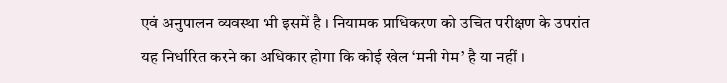एवं अनुपालन व्यवस्था भी इसमें है । नियामक प्राधिकरण को उचित परीक्षण के उपरांत यह निर्धारित करने का अधिकार होगा कि कोई खेल ‘मनी गेम’ है या नहीं ।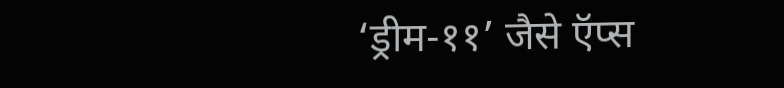‘ड्रीम-११’ जैसे ऍप्स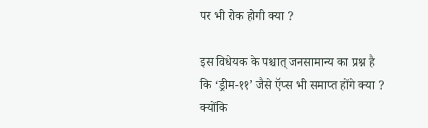पर भी रोक होगी क्या ?

इस विधेयक के पश्चात् जनसामान्य का प्रश्न है कि ‘ड्रीम-११’ जैसे ऍप्स भी समाप्त होंगे क्या ? क्योंकि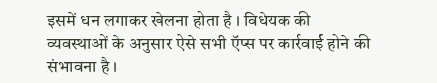इसमें धन लगाकर खेलना होता है । विधेयक की व्यवस्थाओं के अनुसार ऐसे सभी ऍप्स पर कार्रवार्ई होने की संभावना है ।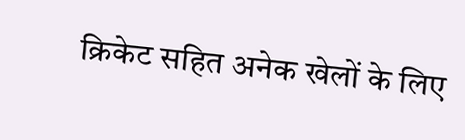क्रिकेट सहित अनेक खेलों के लिए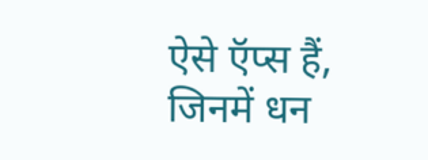ऐसे ऍप्स हैं, जिनमें धन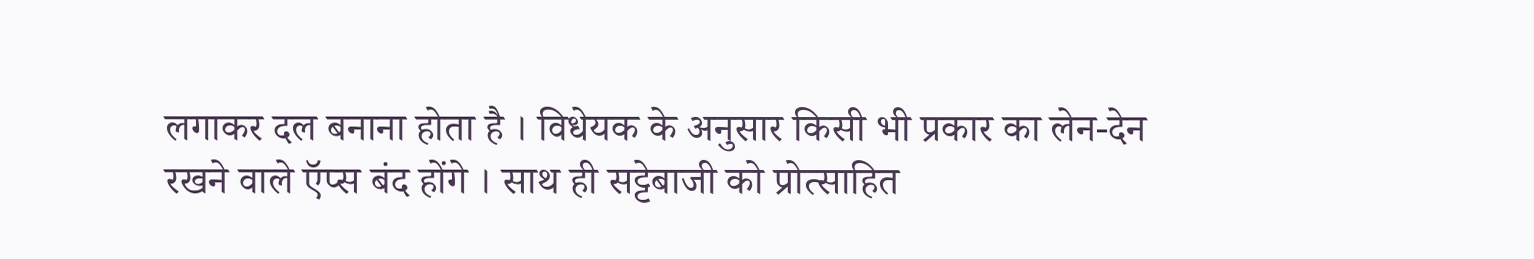लगाकर दल बनाना होता है । विधेयक के अनुसार किसी भी प्रकार का लेन-देन रखने वाले ऍप्स बंद होंगे । साथ ही सट्टेबाजी को प्रोत्साहित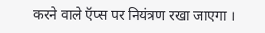करने वाले ऍप्स पर नियंत्रण रखा जाएगा ।